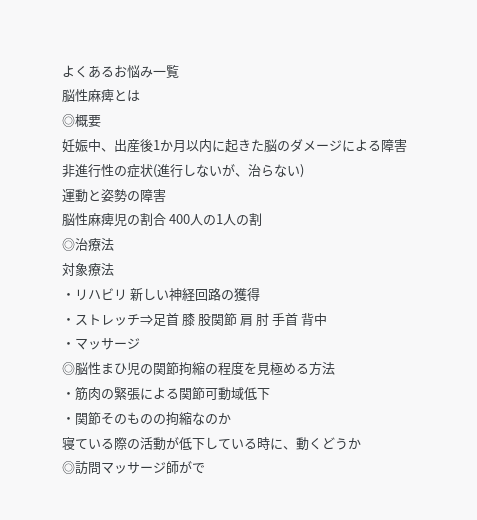よくあるお悩み一覧
脳性麻痺とは
◎概要
妊娠中、出産後1か月以内に起きた脳のダメージによる障害
非進行性の症状(進行しないが、治らない)
運動と姿勢の障害
脳性麻痺児の割合 400人の1人の割
◎治療法
対象療法
・リハビリ 新しい神経回路の獲得
・ストレッチ⇒足首 膝 股関節 肩 肘 手首 背中
・マッサージ
◎脳性まひ児の関節拘縮の程度を見極める方法
・筋肉の緊張による関節可動域低下
・関節そのものの拘縮なのか
寝ている際の活動が低下している時に、動くどうか
◎訪問マッサージ師がで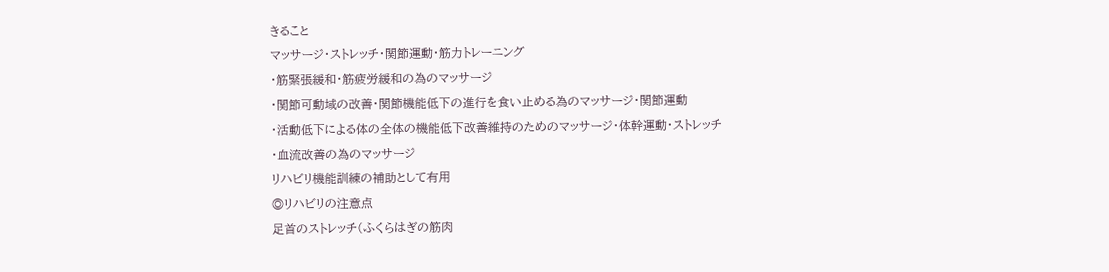きること
マッサージ・ストレッチ・関節運動・筋力トレーニング
・筋緊張緩和・筋疲労緩和の為のマッサージ
・関節可動域の改善・関節機能低下の進行を食い止める為のマッサージ・関節運動
・活動低下による体の全体の機能低下改善維持のためのマッサージ・体幹運動・ストレッチ
・血流改善の為のマッサージ
リハビリ機能訓練の補助として有用
◎リハビリの注意点
足首のストレッチ(ふくらはぎの筋肉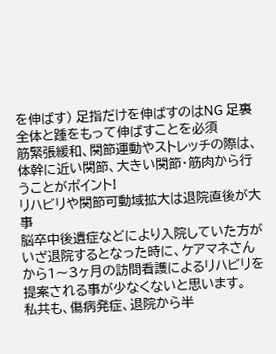を伸ばす) 足指だけを伸ばすのはNG 足裏全体と踵をもって伸ばすことを必須
筋緊張緩和、関節運動やストレッチの際は、体幹に近い関節、大きい関節・筋肉から行うことがポイント!
リハビリや関節可動域拡大は退院直後が大事
脳卒中後遺症などにより入院していた方が
いざ退院するとなった時に、ケアマネさんから1〜3ヶ月の訪問看護によるリハビリを提案される事が少なくないと思います。
私共も、傷病発症、退院から半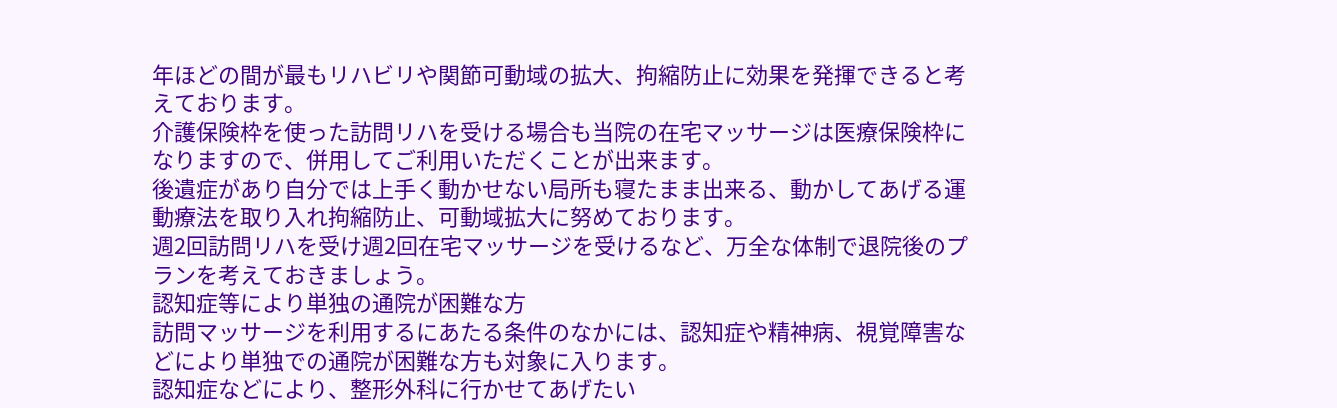年ほどの間が最もリハビリや関節可動域の拡大、拘縮防止に効果を発揮できると考えております。
介護保険枠を使った訪問リハを受ける場合も当院の在宅マッサージは医療保険枠になりますので、併用してご利用いただくことが出来ます。
後遺症があり自分では上手く動かせない局所も寝たまま出来る、動かしてあげる運動療法を取り入れ拘縮防止、可動域拡大に努めております。
週2回訪問リハを受け週2回在宅マッサージを受けるなど、万全な体制で退院後のプランを考えておきましょう。
認知症等により単独の通院が困難な方
訪問マッサージを利用するにあたる条件のなかには、認知症や精神病、視覚障害などにより単独での通院が困難な方も対象に入ります。
認知症などにより、整形外科に行かせてあげたい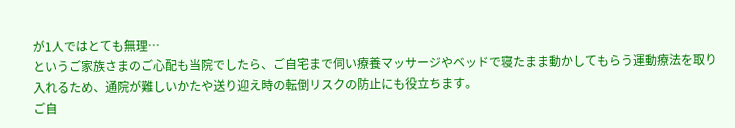が1人ではとても無理…
というご家族さまのご心配も当院でしたら、ご自宅まで伺い療養マッサージやベッドで寝たまま動かしてもらう運動療法を取り入れるため、通院が難しいかたや送り迎え時の転倒リスクの防止にも役立ちます。
ご自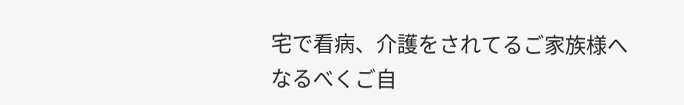宅で看病、介護をされてるご家族様へ
なるべくご自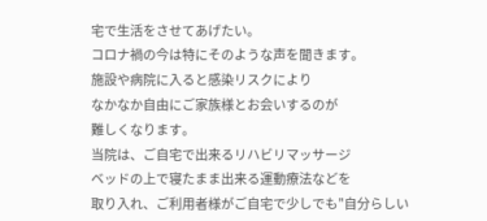宅で生活をさせてあげたい。
コロナ禍の今は特にそのような声を聞きます。
施設や病院に入ると感染リスクにより
なかなか自由にご家族様とお会いするのが
難しくなります。
当院は、ご自宅で出来るリハビリマッサージ
ベッドの上で寝たまま出来る運動療法などを
取り入れ、ご利用者様がご自宅で少しでも"自分らしい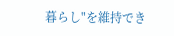暮らし"を維持でき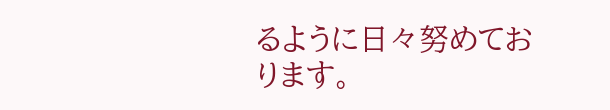るように日々努めております。